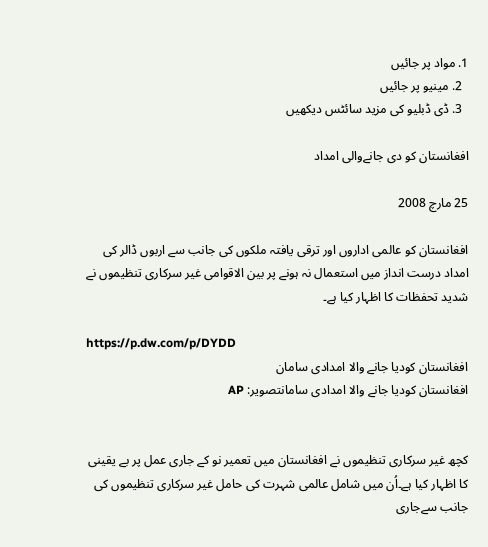1. مواد پر جائیں
  2. مینیو پر جائیں
  3. ڈی ڈبلیو کی مزید سائٹس دیکھیں

افغانستان کو دی جانےوالی امداد

25 مارچ 2008

افغانستان کو عالمی اداروں اور ترقی یافتہ ملکوں کی جانب سے اربوں ڈالر کی امداد درست انداز میں استعمال نہ ہونے پر بین الاقوامی غیر سرکاری تنظیموں نے شدید تحفظات کا اظہار کیا ہے۔

https://p.dw.com/p/DYDD
افغانستان کودیا جانے والا امدادی سامان
افغانستان کودیا جانے والا امدادی سامانتصویر: AP


کچھ غیر سرکاری تنظیموں نے افغانستان میں تعمیر نو کے جاری عمل پر بے یقینی کا اظہار کیا ہے۔اُن میں شامل عالمی شہرت کی حامل غیر سرکاری تنظیموں کی جانب سےجاری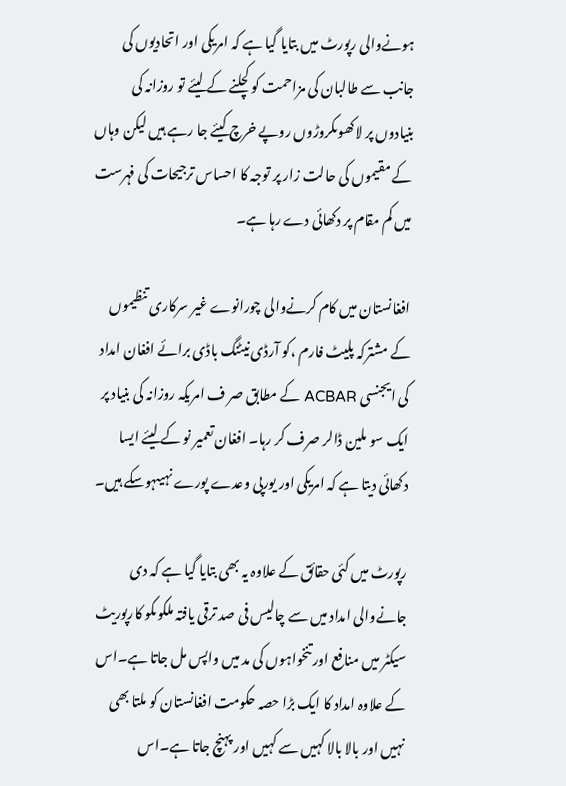ہونےوالی رپورٹ میں بتایا گیا ہے کہ امریکی اور اتحادیوں کی جانب سے طالبان کی مزاحمت کو کچلنے کے لیئے تو روزانہ کی بنیادوں پر لاکھوںکروڑوں روپے خرچ کیئے جا رہے ہیں لیکن وہاں کے مقیموں کی حالت زار پر توجہ کا احساس ترجیحات کی فہرست میں کم مقام پر دکھائی دے رہا ہے۔

افغانستان میں کام کرنےوالی چورانوے غیر سرکاری تنظیموں کے مشترکہ پلیٹ فارم ،کو آرڈی نیٹنگ باڈی برائے افغان امداد کی ایجنسی ACBAR کے مطابق صر ف امریکہ روزانہ کی بنیاد پر ایک سو ملین ڈالر صرف کر رہا۔ افغان تعمیر نو کے لیئے ایسا دکھائی دیتا ہے کہ امریکی اور یورپی وعدے پورے نہیںہوسکے ہیں۔

رپورٹ میں کئی حقائق کے علاوہ یہ بھی بتایا گیا ہے کہ دی جانےوالی امداد میں سے چالیس فی صد ترقی یافتہ ملکوںکو کارپوریٹ سیکٹر میں منافع اور تنخواہوں کی مد میں واپس مل جاتا ہے۔اس کے علاوہ امداد کا ایک بڑا حصہ حکومت افغانستان کو ملتا بھی نہیں اور بالا بالا کہیں سے کہیں اور پہنچ جاتا ہے۔اس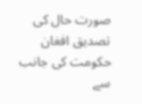صورت حال کی تصدیق افغان حکومت کی جانب سے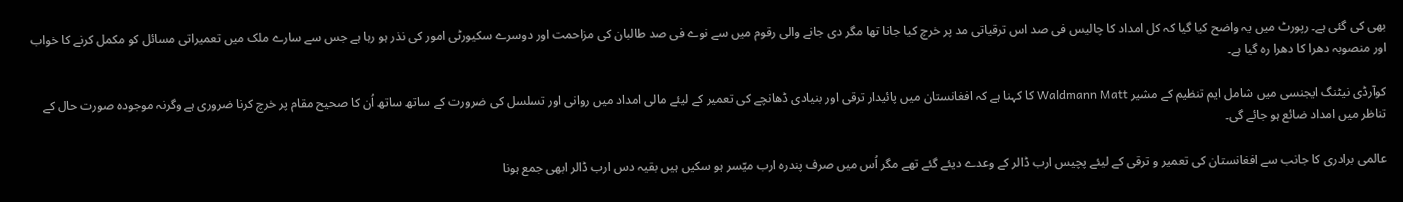بھی کی گئی ہے۔ رپورٹ میں یہ واضح کیا گیا کہ کل امداد کا چالیس فی صد اس ترقیاتی مد پر خرچ کیا جانا تھا مگر دی جانے والی رقوم میں سے نوے فی صد طالبان کی مزاحمت اور دوسرے سکیورٹی امور کی نذر ہو رہا ہے جس سے سارے ملک میں تعمیراتی مسائل کو مکمل کرنے کا خواب اور منصوبہ دھرا کا دھرا رہ گیا ہے۔

کوآرڈی نیٹنگ ایجنسی میں شامل ایم تنظیم کے مشیر Waldmann Matt کا کہنا ہے کہ افغانستان میں پائیدار ترقی اور بنیادی ڈھانچے کی تعمیر کے لیئے مالی امداد میں روانی اور تسلسل کی ضرورت کے ساتھ ساتھ اُن کا صحیح مقام پر خرچ کرنا ضروری ہے وگرنہ موجودہ صورت حال کے تناظر میں امداد ضائع ہو جائے گی۔

عالمی برادری کا جانب سے افغانستان کی تعمیر و ترقی کے لیئے پچیس ارب ڈالر کے وعدے دیئے گئے تھے مگر اُس میں صرف پندرہ ارب میّسر ہو سکیں ہیں بقیہ دس ارب ڈالر ابھی جمع ہونا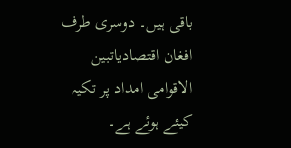باقی ہیں۔ دوسری طرف افغان اقتصادیاتبین الاقوامی امداد پر تکیہ کیئے ہوئے ہے۔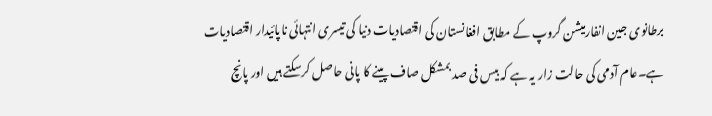برطانوی جین انفارمیشن گروپ کے مطابق افغانستان کی اقتصادیات دنیا کی تیسری انتہائی ناپائیدار اقتصادیات ہے۔عام آدمی کی حالت زار یہ ہے کہ بیس فی صد بمشکل صاف پینے کا پانی حاصل کرسکتے ہیں اور پانچ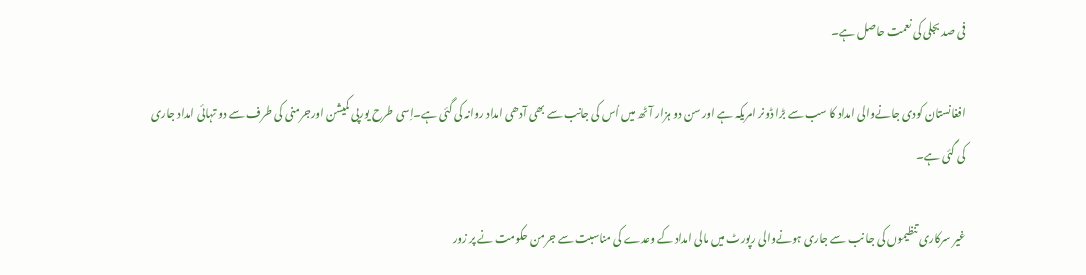فی صد بجلی کی نعمت حاصل ہے۔

افغانستان کودی جانےوالی امداد کا سب سے بڑا ڈونر امریکہ ہے اور سن دو ہزار آٹھ میں اُس کی جانب سے بھی آدھی امداد روانہ کی گئی ہے۔اِسی طرح یورپی کمیشن اورجرمنی کی طرف سے دو تہائی امداد جاری کی گئی ہے۔

غیر سرکاری تنظیموں کی جا نب سے جاری ہونےوالی رپورٹ میں مالی امداد کے وعدے کی مناسبت سے جرمن حکومت نے پر زور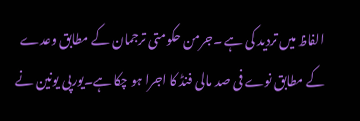الفاظ میں تردید کی ہے ۔جرمن حکومتی ترجمان کے مطابق وعدے کے مطابق نوے فی صد مالی فنڈ کا اجرا ہو چکا ہے۔یورپی یونین نے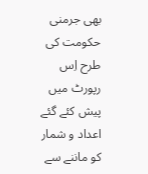بھی جرمنی حکومت کی طرح اِس رپورٹ میں پیش کئے گئے اعداد و شمار کو ماننے سے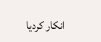انکار کردیا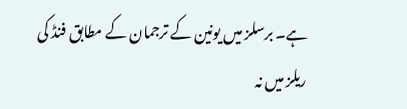ہے۔ برسلز میں یونین کے ترجمان کے مطابق فنڈ کی ریلز میں نہ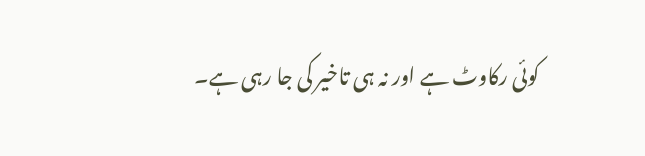کوئی رکاوٹ ہے اور نہ ہی تاخیر کی جا رہی ہے۔